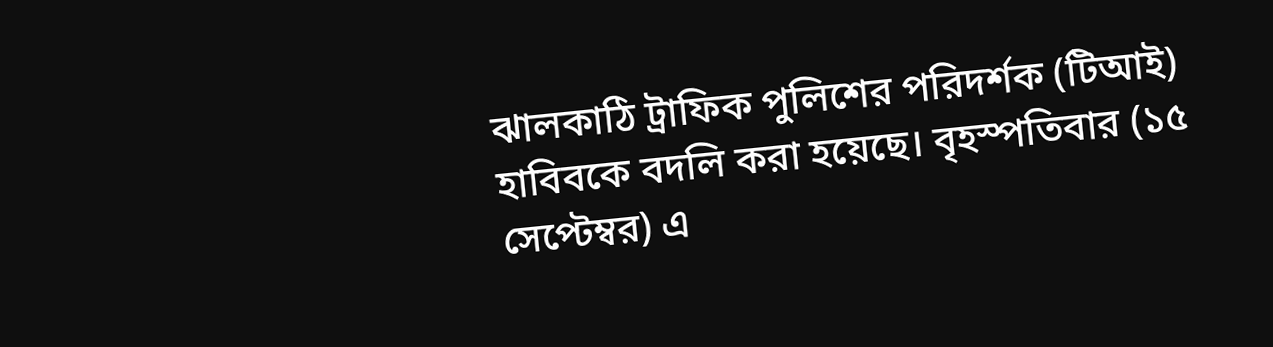ঝালকাঠি ট্রাফিক পুলিশের পরিদর্শক (টিআই) হাবিবকে বদলি করা হয়েছে। বৃহস্পতিবার (১৫ সেপ্টেম্বর) এ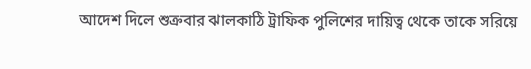আদেশ দিলে শুক্রবার ঝালকাঠি ট্রাফিক পুলিশের দায়িত্ব থেকে তাকে সরিয়ে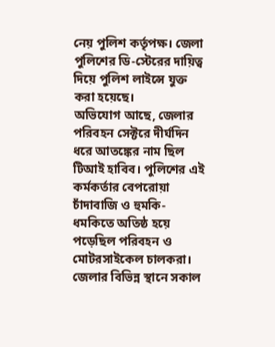নেয় পুলিশ কর্তৃপক্ষ। জেলা পুলিশের ডি-স্টেরের দায়িত্ব দিয়ে পুলিশ লাইন্সে যুক্ত করা হয়েছে।
অভিযোগ আছে, জেলার পরিবহন সেক্টরে দীর্ঘদিন ধরে আতঙ্কের নাম ছিল টিআই হাবিব। পুলিশের এই কর্মকর্তার বেপরোয়া চাঁদাবাজি ও হুমকি-ধমকিতে অতিষ্ঠ হয়ে পড়েছিল পরিবহন ও মোটরসাইকেল চালকরা।
জেলার বিভিন্ন স্থানে সকাল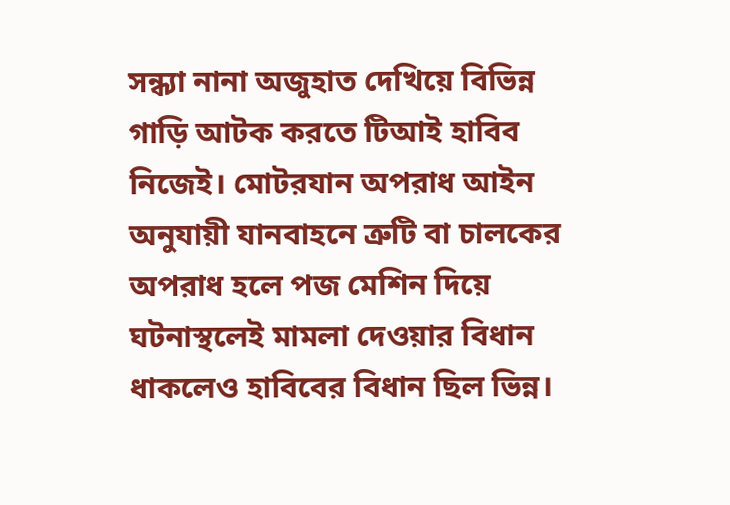সন্ধ্যা নানা অজুহাত দেখিয়ে বিভিন্ন গাড়ি আটক করতে টিআই হাবিব নিজেই। মোটরযান অপরাধ আইন অনুযায়ী যানবাহনে ত্রুটি বা চালকের অপরাধ হলে পজ মেশিন দিয়ে ঘটনাস্থলেই মামলা দেওয়ার বিধান ধাকলেও হাবিবের বিধান ছিল ভিন্ন।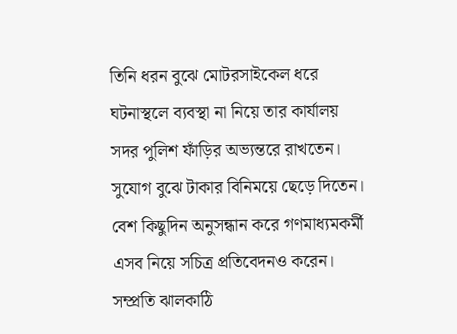তিনি ধরন বুঝে মোটরসাইকেল ধরে ঘটনাস্থলে ব্যবস্থা না নিয়ে তার কার্যালয় সদর পুলিশ ফাঁড়ির অভ্যন্তরে রাখতেন। সুযোগ বুঝে টাকার বিনিময়ে ছেড়ে দিতেন। বেশ কিছুদিন অনুসন্ধান করে গণমাধ্যমকর্মী এসব নিয়ে সচিত্র প্রতিবেদনও করেন।
সম্প্রতি ঝালকাঠি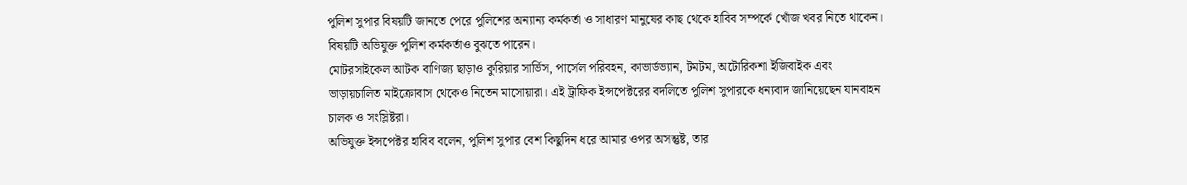পুলিশ সুপার বিষয়টি জানতে পেরে পুলিশের অন্যান্য কর্মকর্তা ও সাধারণ মানুষের কাছ থেকে হাবিব সম্পর্কে খোঁজ খবর নিতে থাকেন। বিষয়টি অভিযুক্ত পুলিশ কর্মকর্তাও বুঝতে পারেন।
মোটরসাইকেল আটক বাণিজ্য ছাড়াও কুরিয়ার সার্ভিস, পার্সেল পরিবহন, কাভার্ডভ্যান, টমটম, অটোরিকশা ইজিবাইক এবং ভাড়ায়চালিত মাইক্রোবাস থেকেও নিতেন মাসোয়ারা। এই ট্রাফিক ইন্সপেক্টরের বদলিতে পুলিশ সুপারকে ধন্যবাদ জানিয়েছেন যানবাহন চালক ও সংস্লিষ্টরা।
অভিযুক্ত ইন্সপেক্টর হাবিব বলেন, পুলিশ সুপার বেশ কিছুদিন ধরে আমার ওপর অসন্তুষ্ট, তার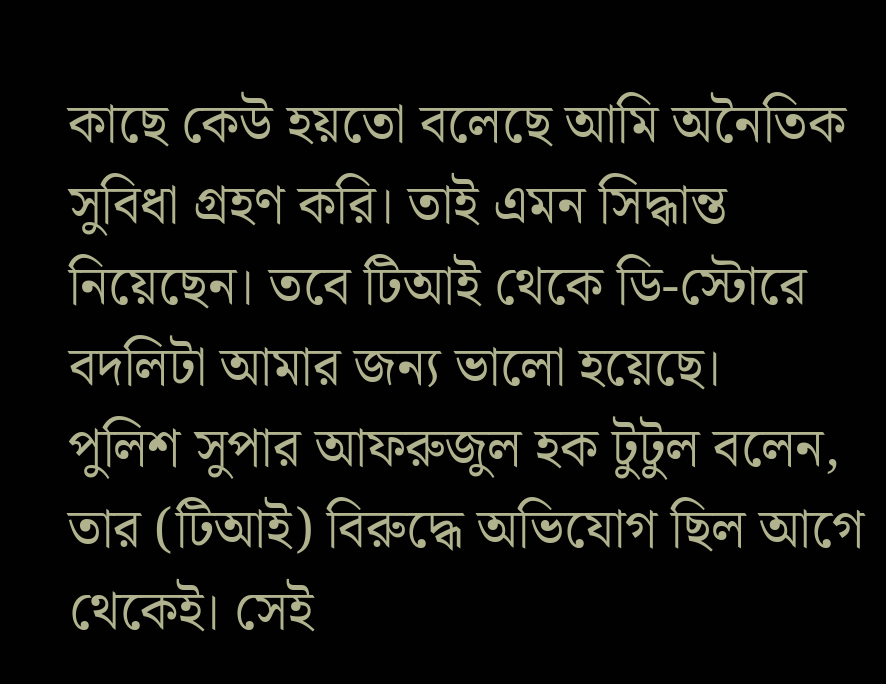কাছে কেউ হয়তো বলেছে আমি অনৈতিক সুবিধা গ্রহণ করি। তাই এমন সিদ্ধান্ত নিয়েছেন। তবে টিআই থেকে ডি-স্টোরে বদলিটা আমার জন্য ভালো হয়েছে।
পুলিশ সুপার আফরুজুল হক টুটুল বলেন, তার (টিআই) বিরুদ্ধে অভিযোগ ছিল আগে থেকেই। সেই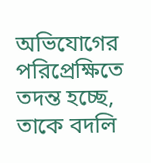অভিযোগের পরিপ্রেক্ষিতে তদন্ত হচ্ছে, তাকে বদলি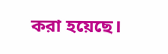করা হয়েছে।